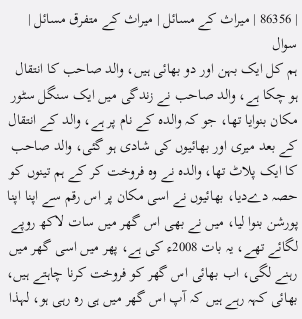| 86356 | میراث کے مسائل | میراث کے متفرق مسائل |
سوال
ہم کل ایک بہن اور دو بھائی ہیں، والد صاحب کا انتقال ہو چکا ہے، والد صاحب نے زندگی میں ایک سنگل سٹور مکان بنوایا تھا، جو کہ والدہ کے نام پر ہے، والد کے انتقال کے بعد میری اور بھائیوں کی شادی ہو گئی، والد صاحب کا ایک پلاٹ تھا، والدہ نے وہ فروخت کر کے ہم تینوں کو حصہ دےدیا، بھائیوں نے اسی مکان پر اس رقم سے اپنا اپنا پورشن بنوا لیا، میں نے بھی اس گھر میں سات لاکھ روپے لگائے تھے، یہ بات 2008ء کی ہے، پھر میں اسی گھر میں رہنے لگی، اب بھائی اس گھر کو فروخت کرنا چاہتے ہیں، بھائی کہہ رہے ہیں کہ آپ اس گھر میں ہی رہ رہی ہو، لہذا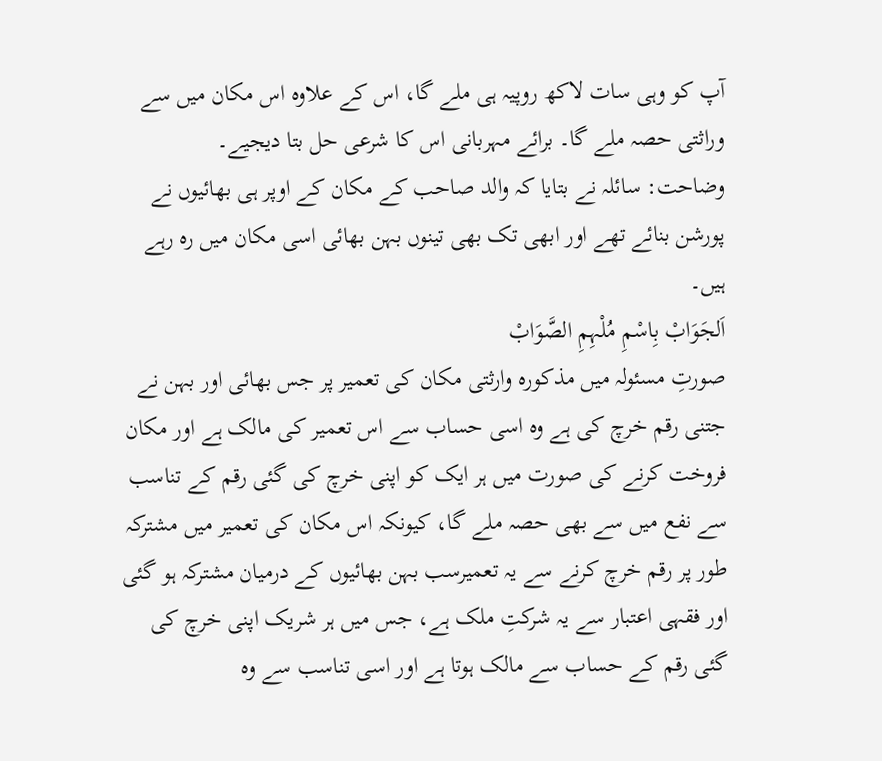آپ کو وہی سات لاکھ روپیہ ہی ملے گا، اس کے علاوہ اس مکان میں سے وراثتی حصہ ملے گا۔ برائے مہربانی اس کا شرعی حل بتا دیجیے۔
وضاحت: سائلہ نے بتایا کہ والد صاحب کے مکان کے اوپر ہی بھائیوں نے پورشن بنائے تھے اور ابھی تک بھی تینوں بہن بھائی اسی مکان میں رہ رہے ہیں۔
اَلجَوَابْ بِاسْمِ مُلْہِمِ الصَّوَابْ
صورتِ مسئولہ میں مذکورہ وارثتی مکان کی تعمیر پر جس بھائی اور بہن نے جتنی رقم خرچ کی ہے وہ اسی حساب سے اس تعمیر کی مالک ہے اور مکان فروخت کرنے کی صورت میں ہر ایک کو اپنی خرچ کی گئی رقم کے تناسب سے نفع میں سے بھی حصہ ملے گا، کیونکہ اس مکان کی تعمیر میں مشترکہ طور پر رقم خرچ کرنے سے یہ تعمیرسب بہن بھائیوں کے درمیان مشترکہ ہو گئی اور فقہی اعتبار سے یہ شرکتِ ملک ہے، جس میں ہر شریک اپنی خرچ کی گئی رقم کے حساب سے مالک ہوتا ہے اور اسی تناسب سے وه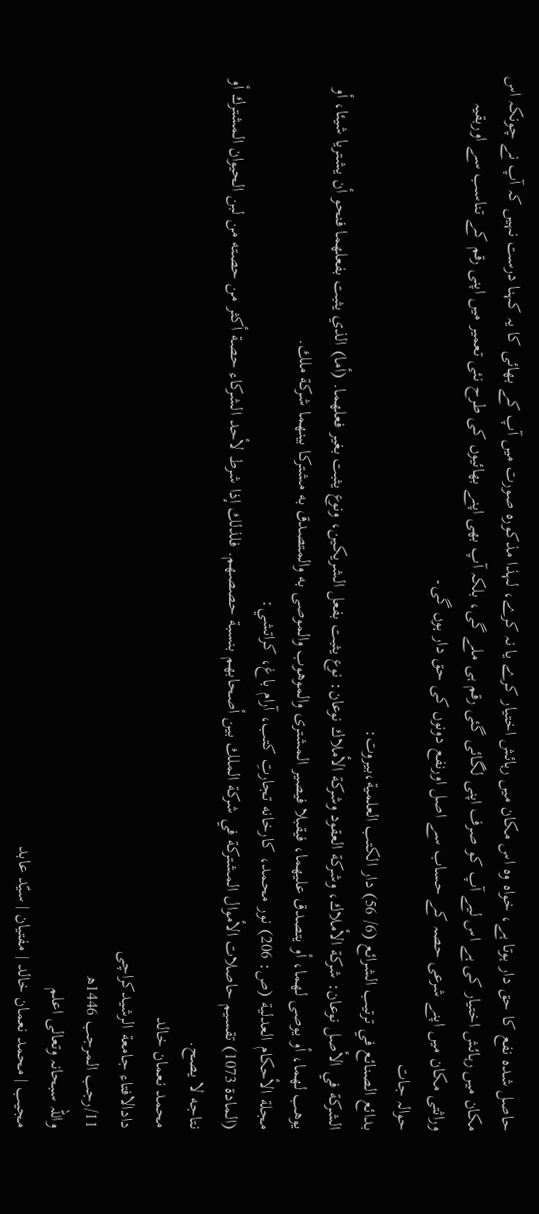حاصل شدہ نفع کا حق دار ہوتا ہے، خواہ وہ اس مکان میں رہائش اختیار کرے یا نہ کرے، لہذا مذکورہ صورت میں آپ کے بھائی کا یہ کہنا درست نہیں کہ آپ نے چونکہ اس مکان میں رہائش اختیار کی ہے اس لیے آپ کو صرف اپنی لگائی گئی رقم ہی ملے گی، بلکہ آپ بھی اپنے بھائیوں کی طرح نئی تعمیر میں اپنی رقم کے تناسب سے اوربقیہ وراثتی مکان میں اپنے شرعی حصہ کے حساب سے اصل اورنفع دونوں کی حق دار ہوں گی۔
حوالہ جات
بدائع الصنائع في ترتيب الشرائع (6/ 56) دار الكتب العلمية،بیروت:
الشركة في الأصل نوعان: شركة الأملاك، وشركة العقود وشركة الأملاك نوعان: نوع يثبت بفعل الشريكين، ونوع يثبت بغير فعلهما. (أما) الذي يثبت بفعلهما فنحو أن يشتريا شيئا، أو يوهب لهما، أو يوصى لهما، أو يتصدق عليهما، فيقبلا فيصير المشترى والموهوب والموصى به والمتصدق به مشتركا بينهما شركة ملك.
مجلة الأحكام العدلية (ص: 206) نور محمد، كارخانه تجارتِ كتب، آرام باغ، كراتشي:
(المادة 1073) تقسيم حاصلات الأموال المشتركة في شركة الملك بين أصحابهم بنسبة حصصهم. فلذلك إذا شرط لأحد الشركاء حصة أكثر من حصته من لبن الحيوان المشترك أو نتاجه لا يصح.
محمد نعمان خالد
دادالافتاء جامعة الرشیدکراچی
11/رجب المرجب 1446ھ
واللہ سبحانہ وتعالی اعلم
مجیب | محمد نعمان خالد | مفتیان | سیّد عابد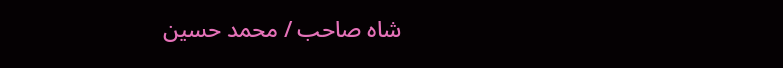شاہ صاحب / محمد حسین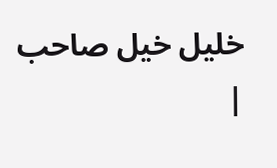خلیل خیل صاحب |